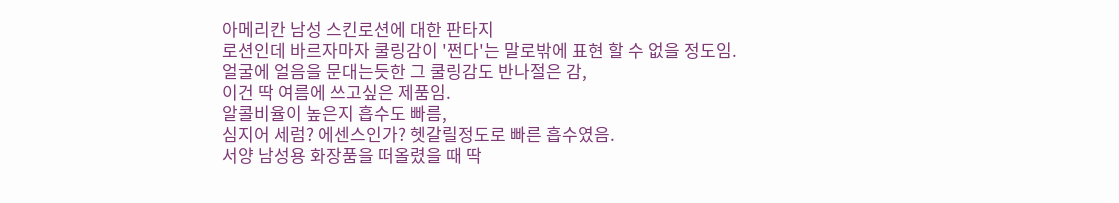아메리칸 남성 스킨로션에 대한 판타지
로션인데 바르자마자 쿨링감이 '쩐다'는 말로밖에 표현 할 수 없을 정도임.
얼굴에 얼음을 문대는듯한 그 쿨링감도 반나절은 감,
이건 딱 여름에 쓰고싶은 제품임.
알콜비율이 높은지 흡수도 빠름,
심지어 세럼? 에센스인가? 헷갈릴정도로 빠른 흡수였음.
서양 남성용 화장품을 떠올렸을 때 딱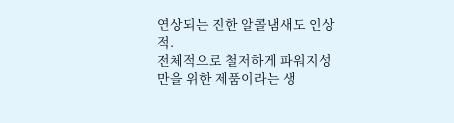연상되는 진한 알콜냄새도 인상적.
전체적으로 철저하게 파워지성만을 위한 제품이라는 생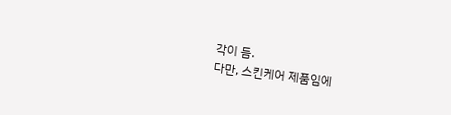각이 듬.
다만, 스킨케어 제품임에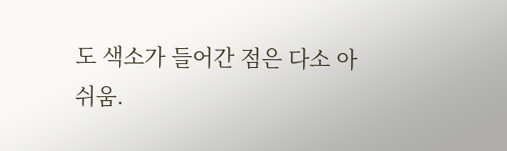도 색소가 들어간 점은 다소 아쉬움.